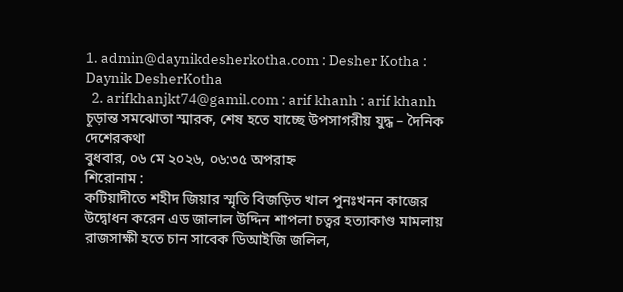1. admin@daynikdesherkotha.com : Desher Kotha : Daynik DesherKotha
  2. arifkhanjkt74@gamil.com : arif khanh : arif khanh
চূড়ান্ত সমঝোতা স্মারক, শেষ হতে যাচ্ছে উপসাগরীয় যুদ্ধ – দৈনিক দেশেরকথা
বুধবার, ০৬ মে ২০২৬, ০৬:৩৫ অপরাহ্ন
শিরোনাম :
কটিয়াদীতে শহীদ জিয়ার স্মৃতি বিজড়িত খাল পুনঃখনন কাজের উদ্বোধন করেন এড জালাল উদ্দিন শাপলা চত্বর হত্যাকাণ্ড মামলায় রাজসাক্ষী হতে চান সাবেক ডিআইজি জলিল,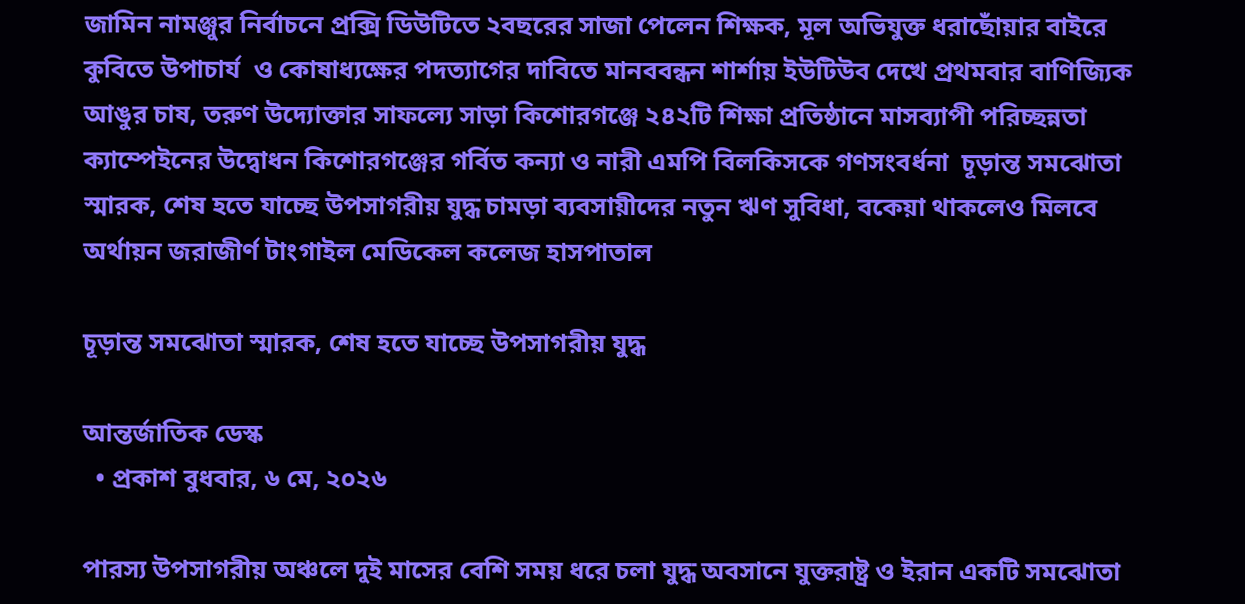জামিন নামঞ্জুর নির্বাচনে প্রক্সি ডিউটিতে ২বছরের সাজা পেলেন শিক্ষক, মূল অভিযুক্ত ধরাছোঁয়ার বাইরে কুবিতে উপাচার্য  ও কোষাধ্যক্ষের পদত্যাগের দাবিতে মানববন্ধন শার্শায় ইউটিউব দেখে প্রথমবার বাণিজ্যিক আঙুর চাষ, তরুণ উদ্যোক্তার সাফল্যে সাড়া কিশোরগঞ্জে ২৪২টি শিক্ষা প্রতিষ্ঠানে মাসব্যাপী পরিচ্ছন্নতা ক্যাম্পেইনের উদ্বোধন কিশোরগঞ্জের গর্বিত কন্যা ও নারী এমপি বিলকিসকে গণসংবর্ধনা  চূড়ান্ত সমঝোতা স্মারক, শেষ হতে যাচ্ছে উপসাগরীয় যুদ্ধ চামড়া ব্যবসায়ীদের নতুন ঋণ সুবিধা, বকেয়া থাকলেও মিলবে অর্থায়ন জরাজীর্ণ টাংগাইল মেডিকেল কলেজ হাসপাতাল

চূড়ান্ত সমঝোতা স্মারক, শেষ হতে যাচ্ছে উপসাগরীয় যুদ্ধ

আন্তর্জাতিক ডেস্ক
  • প্রকাশ বুধবার, ৬ মে, ২০২৬

পারস্য উপসাগরীয় অঞ্চলে দুই মাসের বেশি সময় ধরে চলা যুদ্ধ অবসানে যুক্তরাষ্ট্র ও ইরান একটি সমঝোতা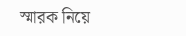স্মারক নিয়ে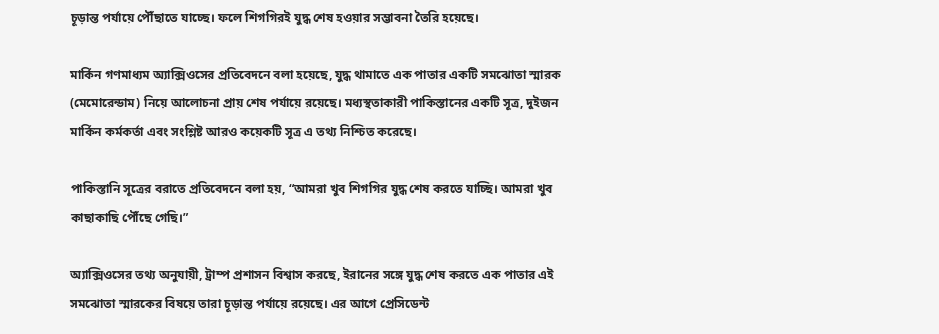চূড়ান্ত পর্যায়ে পৌঁছাতে যাচ্ছে। ফলে শিগগিরই যুদ্ধ শেষ হওয়ার সম্ভাবনা তৈরি হয়েছে।

মার্কিন গণমাধ্যম অ্যাক্সিওসের প্রতিবেদনে বলা হয়েছে, যুদ্ধ থামাতে এক পাতার একটি সমঝোতা স্মারক (মেমোরেন্ডাম) নিয়ে আলোচনা প্রায় শেষ পর্যায়ে রয়েছে। মধ্যস্থতাকারী পাকিস্তানের একটি সূত্র, দুইজন মার্কিন কর্মকর্তা এবং সংশ্লিষ্ট আরও কয়েকটি সূত্র এ তথ্য নিশ্চিত করেছে।

পাকিস্তানি সূত্রের বরাতে প্রতিবেদনে বলা হয়, “আমরা খুব শিগগির যুদ্ধ শেষ করতে যাচ্ছি। আমরা খুব কাছাকাছি পৌঁছে গেছি।”

অ্যাক্সিওসের তথ্য অনুযায়ী, ট্রাম্প প্রশাসন বিশ্বাস করছে, ইরানের সঙ্গে যুদ্ধ শেষ করতে এক পাতার এই সমঝোতা স্মারকের বিষয়ে তারা চূড়ান্ত পর্যায়ে রয়েছে। এর আগে প্রেসিডেন্ট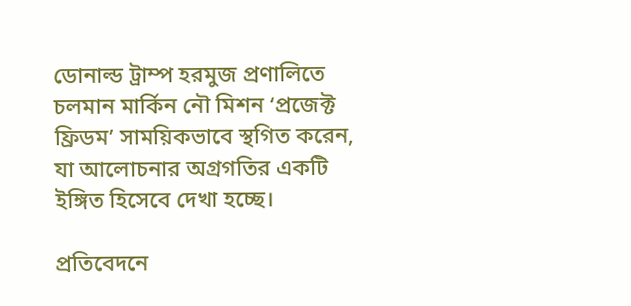ডোনাল্ড ট্রাম্প হরমুজ প্রণালিতে চলমান মার্কিন নৌ মিশন ‘প্রজেক্ট ফ্রিডম’ সাময়িকভাবে স্থগিত করেন, যা আলোচনার অগ্রগতির একটি ইঙ্গিত হিসেবে দেখা হচ্ছে।

প্রতিবেদনে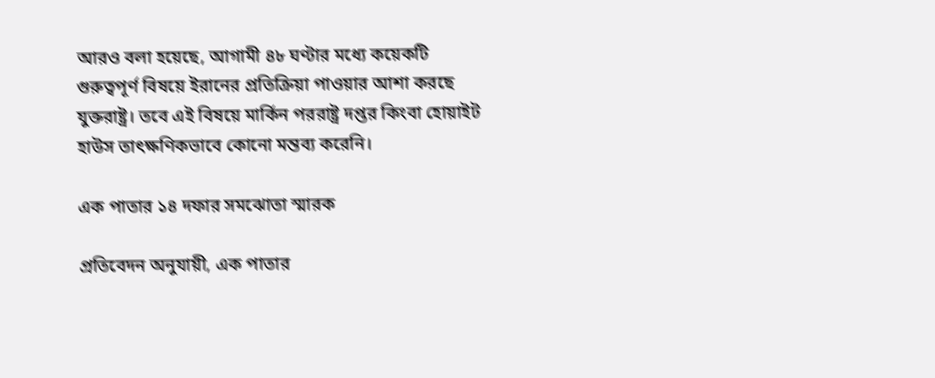আরও বলা হয়েছে, আগামী ৪৮ ঘণ্টার মধ্যে কয়েকটি গুরুত্বপূর্ণ বিষয়ে ইরানের প্রতিক্রিয়া পাওয়ার আশা করছে যুক্তরাষ্ট্র। তবে এই বিষয়ে মার্কিন পররাষ্ট্র দপ্তর কিংবা হোয়াইট হাউস তাৎক্ষণিকভাবে কোনো মন্তব্য করেনি।

এক পাতার ১৪ দফার সমঝোতা স্মারক

প্রতিবেদন অনুযায়ী, এক পাতার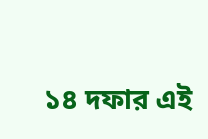১৪ দফার এই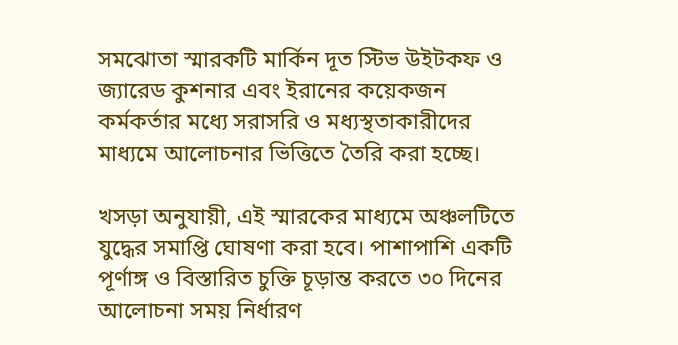সমঝোতা স্মারকটি মার্কিন দূত স্টিভ উইটকফ ও জ্যারেড কুশনার এবং ইরানের কয়েকজন কর্মকর্তার মধ্যে সরাসরি ও মধ্যস্থতাকারীদের মাধ্যমে আলোচনার ভিত্তিতে তৈরি করা হচ্ছে।

খসড়া অনুযায়ী, এই স্মারকের মাধ্যমে অঞ্চলটিতে যুদ্ধের সমাপ্তি ঘোষণা করা হবে। পাশাপাশি একটি পূর্ণাঙ্গ ও বিস্তারিত চুক্তি চূড়ান্ত করতে ৩০ দিনের আলোচনা সময় নির্ধারণ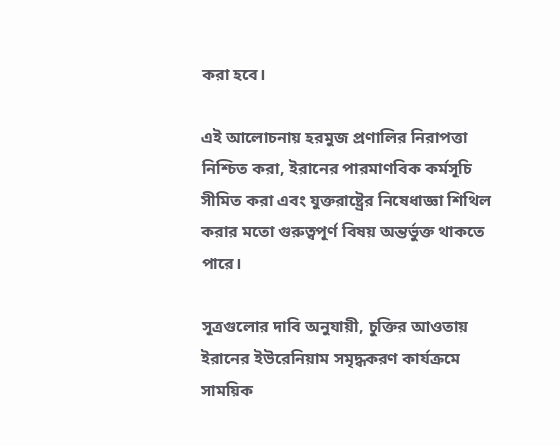করা হবে।

এই আলোচনায় হরমুজ প্রণালির নিরাপত্তা নিশ্চিত করা, ইরানের পারমাণবিক কর্মসূচি সীমিত করা এবং যুক্তরাষ্ট্রের নিষেধাজ্ঞা শিথিল করার মতো গুরুত্বপূর্ণ বিষয় অন্তর্ভুক্ত থাকতে পারে।

সূত্রগুলোর দাবি অনুযায়ী, চুক্তির আওতায় ইরানের ইউরেনিয়াম সমৃদ্ধকরণ কার্যক্রমে সাময়িক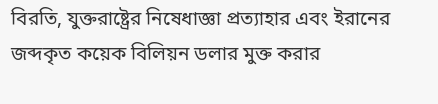বিরতি, যুক্তরাষ্ট্রের নিষেধাজ্ঞা প্রত্যাহার এবং ইরানের জব্দকৃত কয়েক বিলিয়ন ডলার মুক্ত করার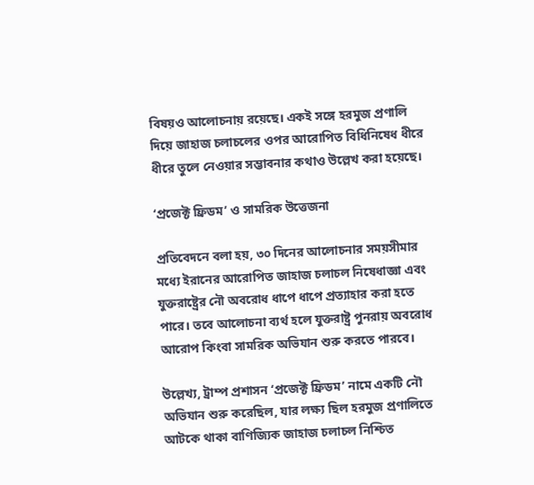বিষয়ও আলোচনায় রয়েছে। একই সঙ্গে হরমুজ প্রণালি দিয়ে জাহাজ চলাচলের ওপর আরোপিত বিধিনিষেধ ধীরে ধীরে তুলে নেওয়ার সম্ভাবনার কথাও উল্লেখ করা হয়েছে।

‘প্রজেক্ট ফ্রিডম’ ও সামরিক উত্তেজনা

প্রতিবেদনে বলা হয়, ৩০ দিনের আলোচনার সময়সীমার মধ্যে ইরানের আরোপিত জাহাজ চলাচল নিষেধাজ্ঞা এবং যুক্তরাষ্ট্রের নৌ অবরোধ ধাপে ধাপে প্রত্যাহার করা হতে পারে। তবে আলোচনা ব্যর্থ হলে যুক্তরাষ্ট্র পুনরায় অবরোধ আরোপ কিংবা সামরিক অভিযান শুরু করতে পারবে।

উল্লেখ্য, ট্রাম্প প্রশাসন ‘প্রজেক্ট ফ্রিডম’ নামে একটি নৌ অভিযান শুরু করেছিল, যার লক্ষ্য ছিল হরমুজ প্রণালিতে আটকে থাকা বাণিজ্যিক জাহাজ চলাচল নিশ্চিত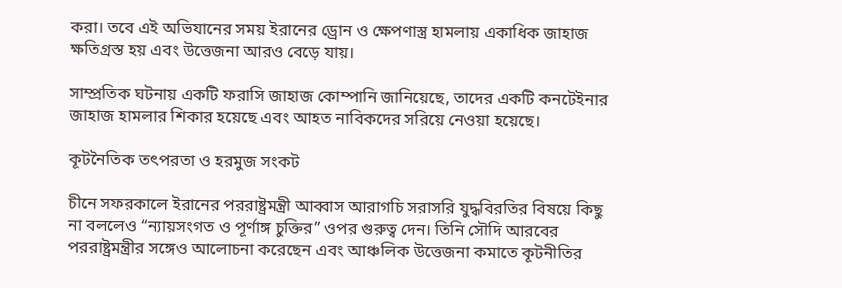করা। তবে এই অভিযানের সময় ইরানের ড্রোন ও ক্ষেপণাস্ত্র হামলায় একাধিক জাহাজ ক্ষতিগ্রস্ত হয় এবং উত্তেজনা আরও বেড়ে যায়।

সাম্প্রতিক ঘটনায় একটি ফরাসি জাহাজ কোম্পানি জানিয়েছে, তাদের একটি কনটেইনার জাহাজ হামলার শিকার হয়েছে এবং আহত নাবিকদের সরিয়ে নেওয়া হয়েছে।

কূটনৈতিক তৎপরতা ও হরমুজ সংকট

চীনে সফরকালে ইরানের পররাষ্ট্রমন্ত্রী আব্বাস আরাগচি সরাসরি যুদ্ধবিরতির বিষয়ে কিছু না বললেও “ন্যায়সংগত ও পূর্ণাঙ্গ চুক্তির” ওপর গুরুত্ব দেন। তিনি সৌদি আরবের পররাষ্ট্রমন্ত্রীর সঙ্গেও আলোচনা করেছেন এবং আঞ্চলিক উত্তেজনা কমাতে কূটনীতির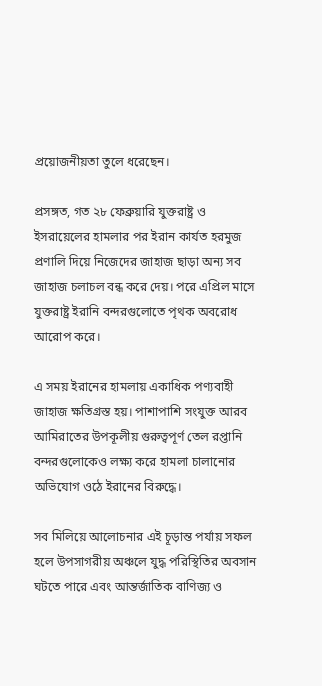প্রয়োজনীয়তা তুলে ধরেছেন।

প্রসঙ্গত, গত ২৮ ফেব্রুয়ারি যুক্তরাষ্ট্র ও ইসরায়েলের হামলার পর ইরান কার্যত হরমুজ প্রণালি দিয়ে নিজেদের জাহাজ ছাড়া অন্য সব জাহাজ চলাচল বন্ধ করে দেয়। পরে এপ্রিল মাসে যুক্তরাষ্ট্র ইরানি বন্দরগুলোতে পৃথক অবরোধ আরোপ করে।

এ সময় ইরানের হামলায় একাধিক পণ্যবাহী জাহাজ ক্ষতিগ্রস্ত হয়। পাশাপাশি সংযুক্ত আরব আমিরাতের উপকূলীয় গুরুত্বপূর্ণ তেল রপ্তানি বন্দরগুলোকেও লক্ষ্য করে হামলা চালানোর অভিযোগ ওঠে ইরানের বিরুদ্ধে।

সব মিলিয়ে আলোচনার এই চূড়ান্ত পর্যায় সফল হলে উপসাগরীয় অঞ্চলে যুদ্ধ পরিস্থিতির অবসান ঘটতে পারে এবং আন্তর্জাতিক বাণিজ্য ও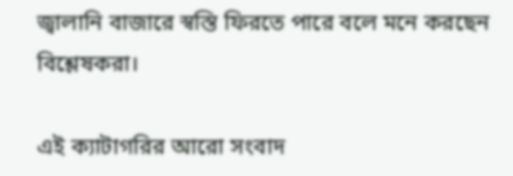জ্বালানি বাজারে স্বস্তি ফিরতে পারে বলে মনে করছেন বিশ্লেষকরা।

এই ক্যাটাগরির আরো সংবাদ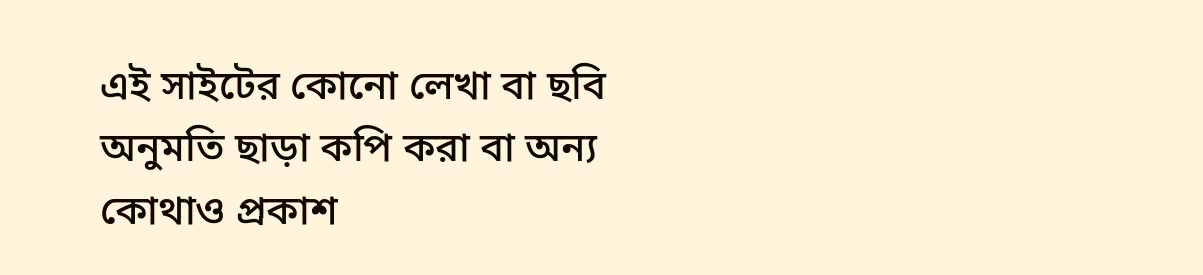এই সাইটের কোনো লেখা বা ছবি অনুমতি ছাড়া কপি করা বা অন্য কোথাও প্রকাশ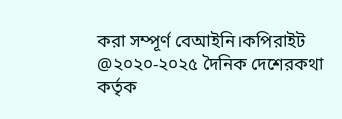করা সম্পূর্ণ বেআইনি।কপিরাইট @২০২০-২০২৫ দৈনিক দেশেরকথা কর্তৃক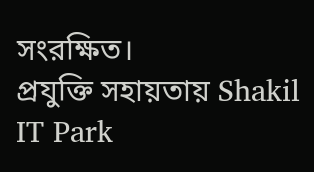সংরক্ষিত।
প্রযুক্তি সহায়তায় Shakil IT Park